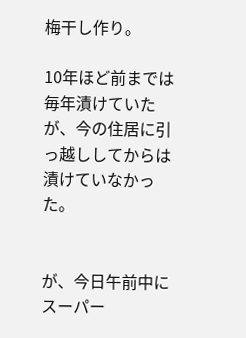梅干し作り。

10年ほど前までは毎年漬けていたが、今の住居に引っ越ししてからは漬けていなかった。


が、今日午前中にスーパー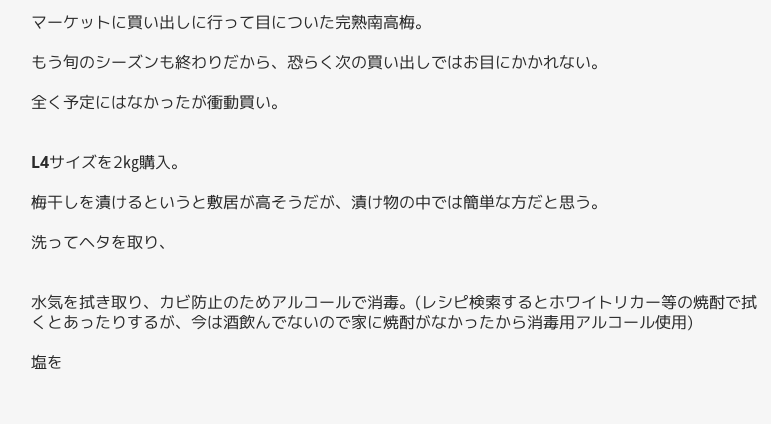マーケットに買い出しに行って目についた完熟南高梅。

もう旬のシーズンも終わりだから、恐らく次の買い出しではお目にかかれない。

全く予定にはなかったが衝動買い。


L4サイズを2㎏購入。

梅干しを漬けるというと敷居が高そうだが、漬け物の中では簡単な方だと思う。

洗ってヘタを取り、


水気を拭き取り、カビ防止のためアルコールで消毒。(レシピ検索するとホワイトリカー等の焼酎で拭くとあったりするが、今は酒飲んでないので家に焼酎がなかったから消毒用アルコール使用)

塩を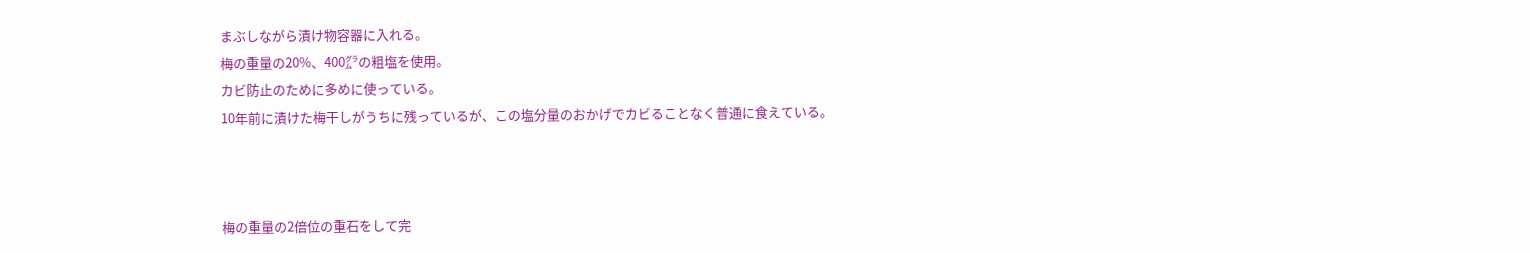まぶしながら漬け物容器に入れる。
梅の重量の20%、400㌘の粗塩を使用。
カビ防止のために多めに使っている。
10年前に漬けた梅干しがうちに残っているが、この塩分量のおかげでカビることなく普通に食えている。



梅の重量の2倍位の重石をして完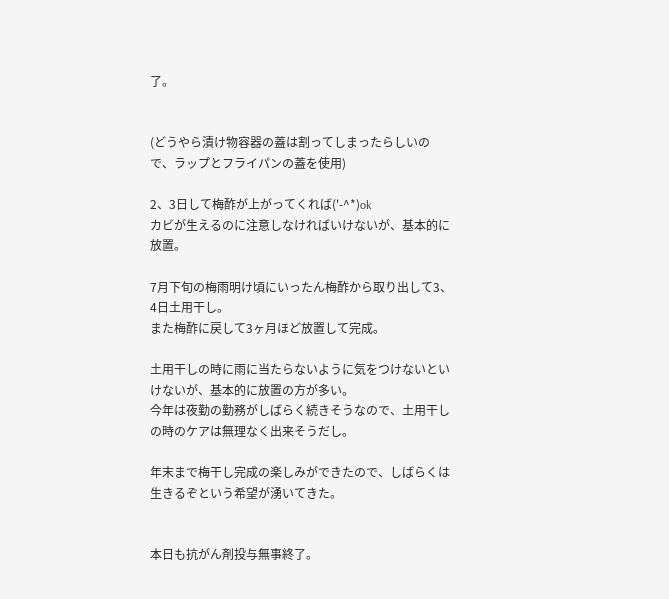了。


(どうやら漬け物容器の蓋は割ってしまったらしいので、ラップとフライパンの蓋を使用)

2、3日して梅酢が上がってくれば('-^*)ok
カビが生えるのに注意しなければいけないが、基本的に放置。

7月下旬の梅雨明け頃にいったん梅酢から取り出して3、4日土用干し。
また梅酢に戻して3ヶ月ほど放置して完成。

土用干しの時に雨に当たらないように気をつけないといけないが、基本的に放置の方が多い。
今年は夜勤の勤務がしばらく続きそうなので、土用干しの時のケアは無理なく出来そうだし。

年末まで梅干し完成の楽しみができたので、しばらくは生きるぞという希望が湧いてきた。


本日も抗がん剤投与無事終了。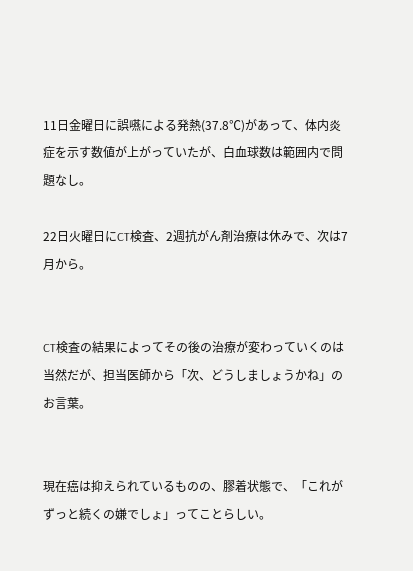11日金曜日に誤嚥による発熱(37.8℃)があって、体内炎症を示す数値が上がっていたが、白血球数は範囲内で問題なし。

22日火曜日にCT検査、2週抗がん剤治療は休みで、次は7月から。


CT検査の結果によってその後の治療が変わっていくのは当然だが、担当医師から「次、どうしましょうかね」のお言葉。


現在癌は抑えられているものの、膠着状態で、「これがずっと続くの嫌でしょ」ってことらしい。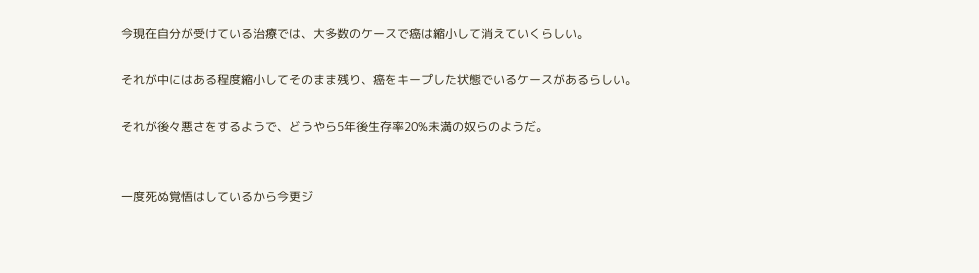今現在自分が受けている治療では、大多数のケースで癌は縮小して消えていくらしい。

それが中にはある程度縮小してそのまま残り、癌をキープした状態でいるケースがあるらしい。

それが後々悪さをするようで、どうやら5年後生存率20%未満の奴らのようだ。


一度死ぬ覚悟はしているから今更ジ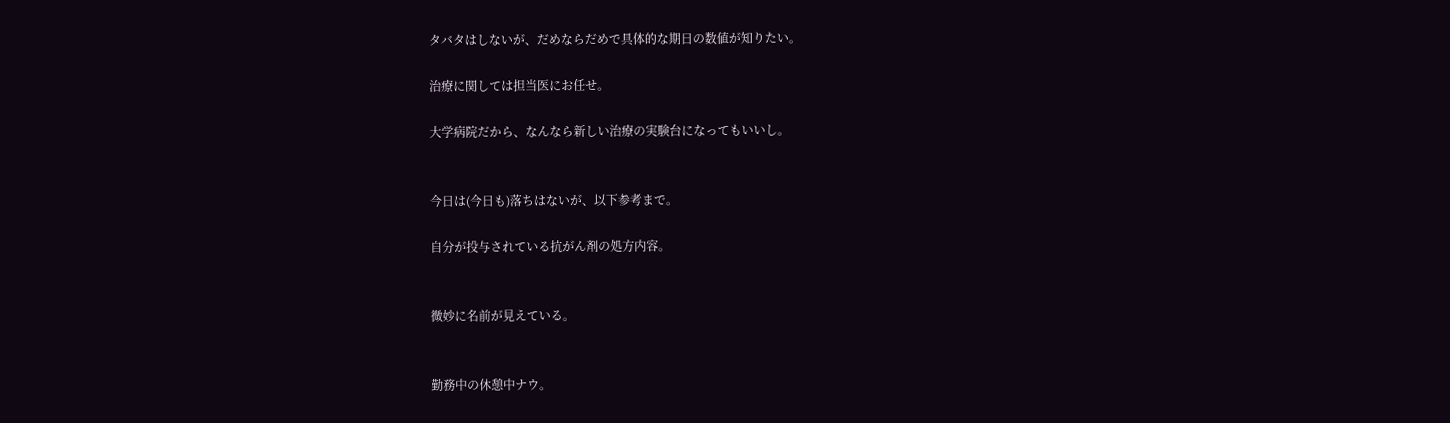タバタはしないが、だめならだめで具体的な期日の数値が知りたい。

治療に関しては担当医にお任せ。

大学病院だから、なんなら新しい治療の実験台になってもいいし。


今日は(今日も)落ちはないが、以下参考まで。

自分が投与されている抗がん剤の処方内容。


微妙に名前が見えている。


勤務中の休憩中ナウ。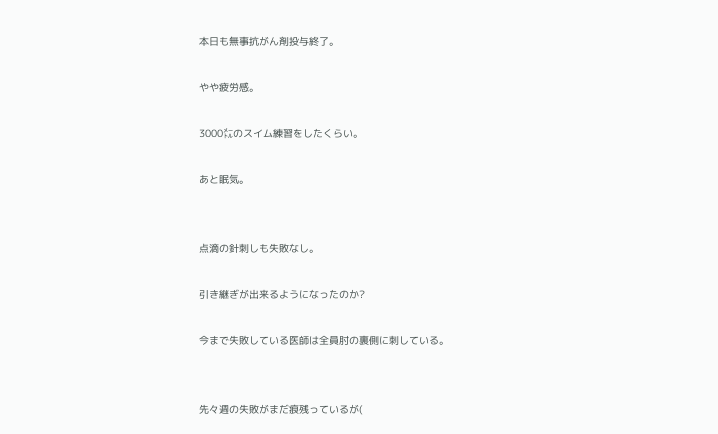本日も無事抗がん剤投与終了。

やや疲労感。

3000㍍のスイム練習をしたくらい。

あと眠気。


点滴の針刺しも失敗なし。

引き継ぎが出来るようになったのか?

今まで失敗している医師は全員肘の裏側に刺している。


先々週の失敗がまだ痕残っているが(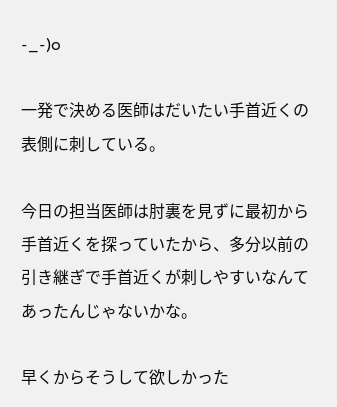-_-)o

一発で決める医師はだいたい手首近くの表側に刺している。

今日の担当医師は肘裏を見ずに最初から手首近くを探っていたから、多分以前の引き継ぎで手首近くが刺しやすいなんてあったんじゃないかな。

早くからそうして欲しかった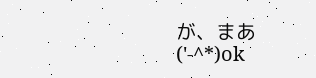が、まあ('-^*)ok